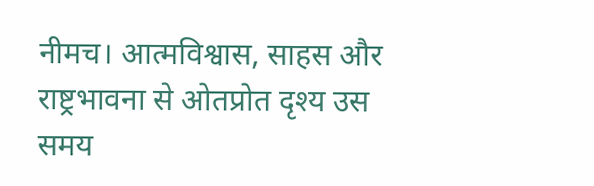नीमच। आत्मविश्वास, साहस और राष्ट्रभावना से ओतप्रोत दृश्य उस समय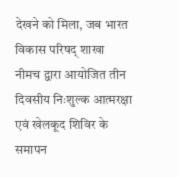देखने को मिला, जब भारत विकास परिषद् शाखा नीमच द्वारा आयोजित तीन दिवसीय निःशुल्क आत्मरक्षा एवं खेलकूद शिविर के समापन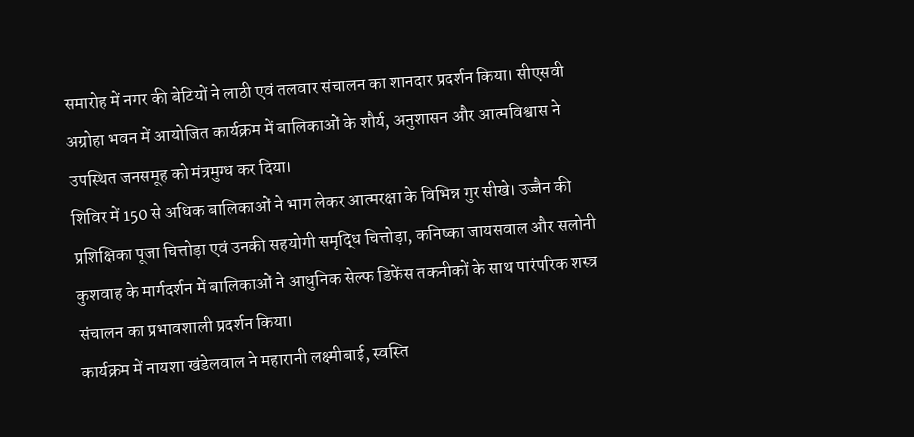समारोह में नगर की बेटियों ने लाठी एवं तलवार संचालन का शानदार प्रदर्शन किया। सीएसवी अग्रोहा भवन में आयोजित कार्यक्रम में बालिकाओं के शौर्य, अनुशासन और आत्मविश्वास ने उपस्थित जनसमूह को मंत्रमुग्ध कर दिया।
शिविर में 150 से अधिक बालिकाओं ने भाग लेकर आत्मरक्षा के विभिन्न गुर सीखे। उज्जैन की प्रशिक्षिका पूजा चित्तोड़ा एवं उनकी सहयोगी समृद्धि चित्तोड़ा, कनिष्का जायसवाल और सलोनी कुशवाह के मार्गदर्शन में बालिकाओं ने आधुनिक सेल्फ डिफेंस तकनीकों के साथ पारंपरिक शस्त्र संचालन का प्रभावशाली प्रदर्शन किया।
कार्यक्रम में नायशा खंडेलवाल ने महारानी लक्ष्मीबाई, स्वस्ति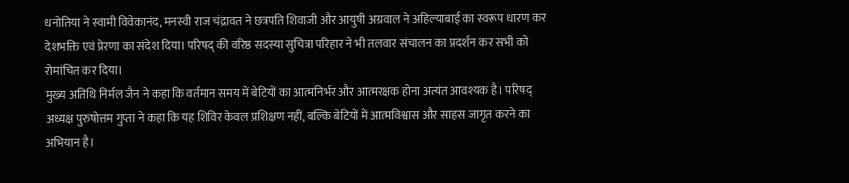धनोतिया ने स्वामी विवेकानंद, मनस्वी राज चंद्रावत ने छत्रपति शिवाजी और आयुषी अग्रवाल ने अहिल्याबाई का स्वरूप धारण कर देशभक्ति एवं प्रेरणा का संदेश दिया। परिषद् की वरिष्ठ सदस्या सुचित्रा परिहार ने भी तलवार संचालन का प्रदर्शन कर सभी को रोमांचित कर दिया।
मुख्य अतिथि निर्मल जैन ने कहा कि वर्तमान समय में बेटियों का आत्मनिर्भर और आत्मरक्षक होना अत्यंत आवश्यक है। परिषद् अध्यक्ष पुरुषोत्तम गुप्ता ने कहा कि यह शिविर केवल प्रशिक्षण नहीं, बल्कि बेटियों में आत्मविश्वास और साहस जागृत करने का अभियान है।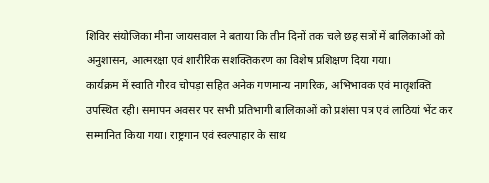शिविर संयोजिका मीना जायसवाल ने बताया कि तीन दिनों तक चले छह सत्रों में बालिकाओं को अनुशासन, आत्मरक्षा एवं शारीरिक सशक्तिकरण का विशेष प्रशिक्षण दिया गया।
कार्यक्रम में स्वाति गौरव चोपड़ा सहित अनेक गणमान्य नागरिक, अभिभावक एवं मातृशक्ति उपस्थित रही। समापन अवसर पर सभी प्रतिभागी बालिकाओं को प्रशंसा पत्र एवं लाठियां भेंट कर सम्मानित किया गया। राष्ट्रगान एवं स्वल्पाहार के साथ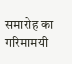समारोह का गरिमामयी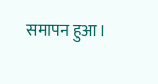समापन हुआ।